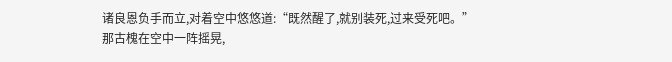诸良恩负手而立,对着空中悠悠道:“既然醒了,就别装死,过来受死吧。”
那古槐在空中一阵摇晃,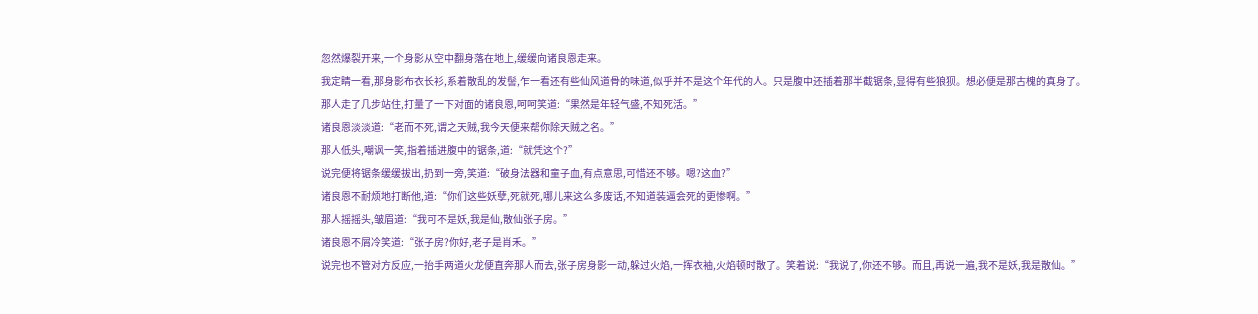忽然爆裂开来,一个身影从空中翻身落在地上,缓缓向诸良恩走来。
我定睛一看,那身影布衣长衫,系着散乱的发髻,乍一看还有些仙风道骨的味道,似乎并不是这个年代的人。只是腹中还插着那半截锯条,显得有些狼狈。想必便是那古槐的真身了。
那人走了几步站住,打量了一下对面的诸良恩,呵呵笑道:“果然是年轻气盛,不知死活。”
诸良恩淡淡道:“老而不死,谓之天贼,我今天便来帮你除天贼之名。”
那人低头,嘲讽一笑,指着插进腹中的锯条,道:“就凭这个?”
说完便将锯条缓缓拔出,扔到一旁,笑道:“破身法器和童子血,有点意思,可惜还不够。嗯?这血?”
诸良恩不耐烦地打断他,道:“你们这些妖孽,死就死,哪儿来这么多废话,不知道装逼会死的更惨啊。”
那人摇摇头,皱眉道:“我可不是妖,我是仙,散仙张子房。”
诸良恩不屑冷笑道:“张子房?你好,老子是肖禾。”
说完也不管对方反应,一抬手两道火龙便直奔那人而去,张子房身影一动,躲过火焰,一挥衣袖,火焰顿时散了。笑着说:“我说了,你还不够。而且,再说一遍,我不是妖,我是散仙。”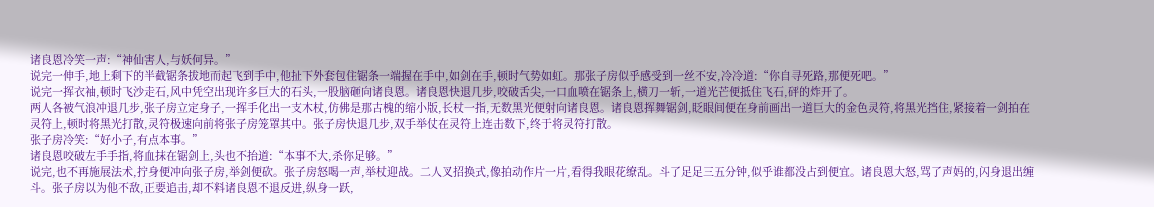诸良恩冷笑一声:“神仙害人,与妖何异。”
说完一伸手,地上剩下的半截锯条拔地而起飞到手中,他扯下外套包住锯条一端握在手中,如剑在手,顿时气势如虹。那张子房似乎感受到一丝不安,冷冷道:“你自寻死路,那便死吧。”
说完一挥衣袖,顿时飞沙走石,风中凭空出现许多巨大的石头,一股脑砸向诸良恩。诸良恩快退几步,咬破舌尖,一口血喷在锯条上,横刀一斩,一道光芒便抵住飞石,砰的炸开了。
两人各被气浪冲退几步,张子房立定身子,一挥手化出一支木杖,仿佛是那古槐的缩小版,长杖一指,无数黑光便射向诸良恩。诸良恩挥舞锯剑,眨眼间便在身前画出一道巨大的金色灵符,将黑光挡住,紧接着一剑拍在灵符上,顿时将黑光打散,灵符极速向前将张子房笼罩其中。张子房快退几步,双手举仗在灵符上连击数下,终于将灵符打散。
张子房冷笑:“好小子,有点本事。”
诸良恩咬破左手手指,将血抹在锯剑上,头也不抬道:“本事不大,杀你足够。”
说完,也不再施展法术,拧身便冲向张子房,举剑便砍。张子房怒喝一声,举杖迎战。二人叉招换式,像拍动作片一片,看得我眼花缭乱。斗了足足三五分钟,似乎谁都没占到便宜。诸良恩大怒,骂了声妈的,闪身退出缠斗。张子房以为他不敌,正要追击,却不料诸良恩不退反进,纵身一跃,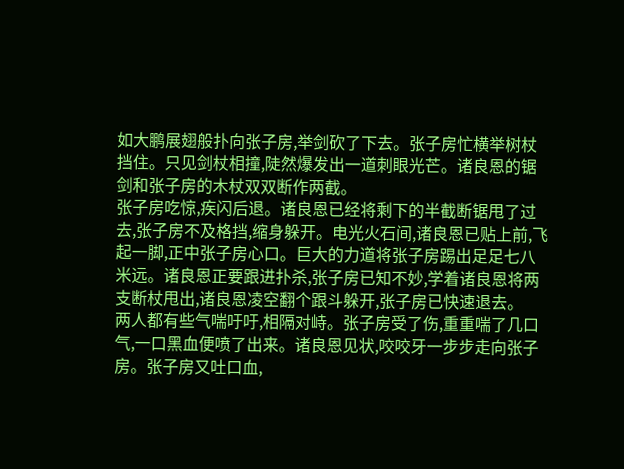如大鹏展翅般扑向张子房,举剑砍了下去。张子房忙横举树杖挡住。只见剑杖相撞,陡然爆发出一道刺眼光芒。诸良恩的锯剑和张子房的木杖双双断作两截。
张子房吃惊,疾闪后退。诸良恩已经将剩下的半截断锯甩了过去,张子房不及格挡,缩身躲开。电光火石间,诸良恩已贴上前,飞起一脚,正中张子房心口。巨大的力道将张子房踢出足足七八米远。诸良恩正要跟进扑杀,张子房已知不妙,学着诸良恩将两支断杖甩出,诸良恩凌空翻个跟斗躲开,张子房已快速退去。
两人都有些气喘吁吁,相隔对峙。张子房受了伤,重重喘了几口气,一口黑血便喷了出来。诸良恩见状,咬咬牙一步步走向张子房。张子房又吐口血,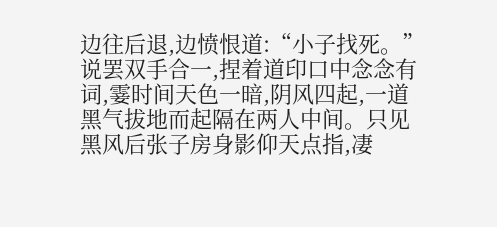边往后退,边愤恨道:“小子找死。”
说罢双手合一,捏着道印口中念念有词,霎时间天色一暗,阴风四起,一道黑气拔地而起隔在两人中间。只见黑风后张子房身影仰天点指,凄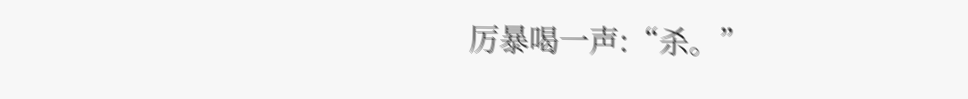厉暴喝一声:“杀。”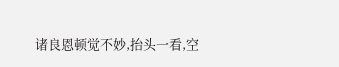诸良恩顿觉不妙,抬头一看,空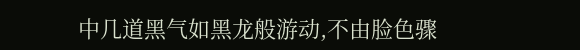中几道黑气如黑龙般游动,不由脸色骤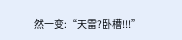然一变:“天雷?卧槽!!!”